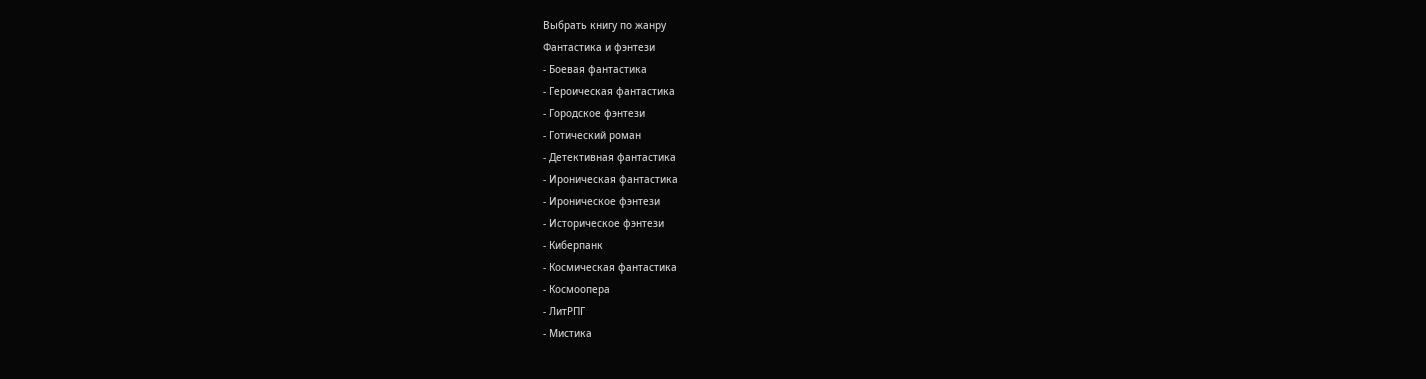Выбрать книгу по жанру
Фантастика и фэнтези
- Боевая фантастика
- Героическая фантастика
- Городское фэнтези
- Готический роман
- Детективная фантастика
- Ироническая фантастика
- Ироническое фэнтези
- Историческое фэнтези
- Киберпанк
- Космическая фантастика
- Космоопера
- ЛитРПГ
- Мистика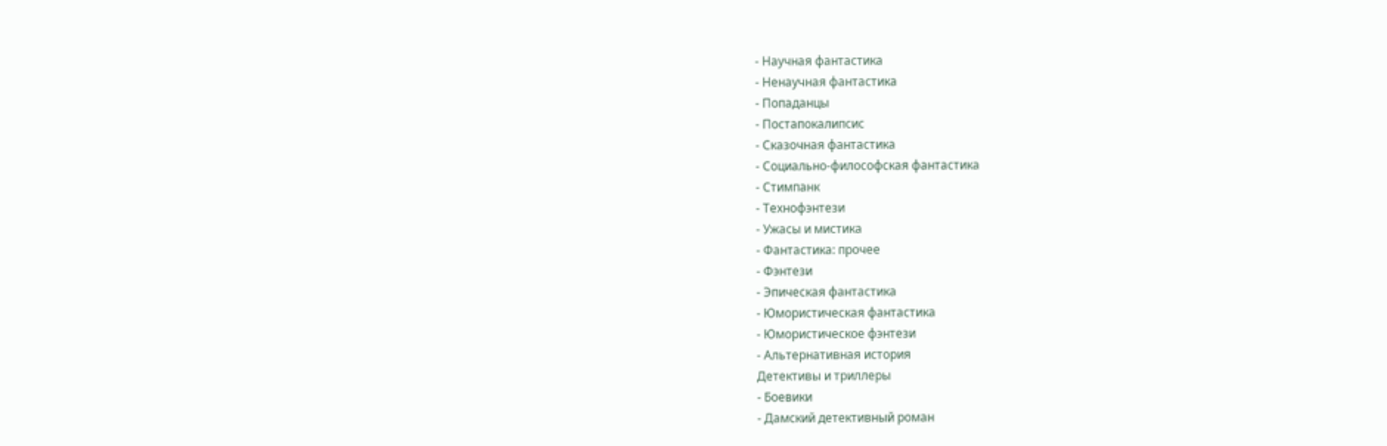- Научная фантастика
- Ненаучная фантастика
- Попаданцы
- Постапокалипсис
- Сказочная фантастика
- Социально-философская фантастика
- Стимпанк
- Технофэнтези
- Ужасы и мистика
- Фантастика: прочее
- Фэнтези
- Эпическая фантастика
- Юмористическая фантастика
- Юмористическое фэнтези
- Альтернативная история
Детективы и триллеры
- Боевики
- Дамский детективный роман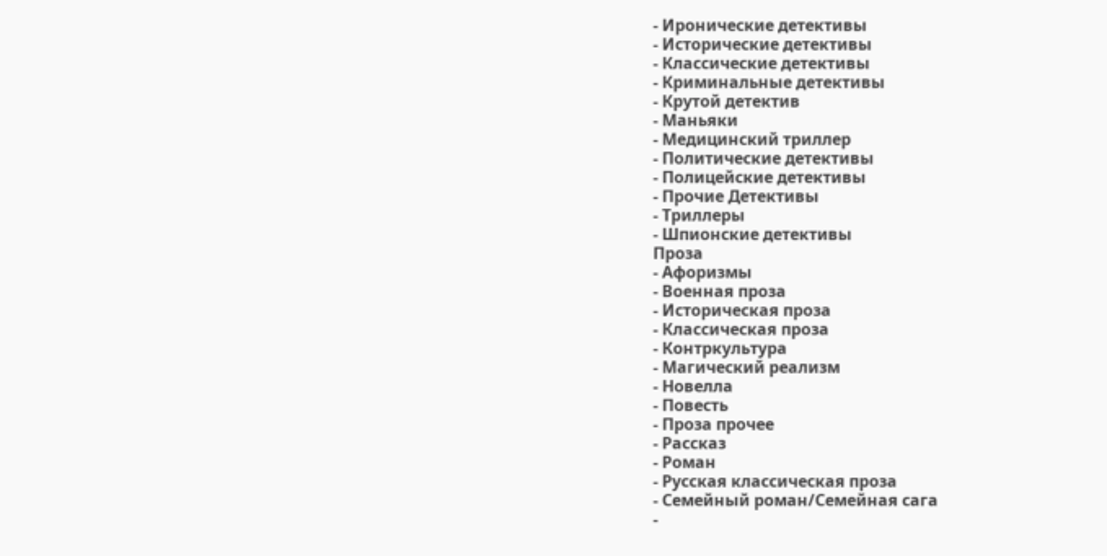- Иронические детективы
- Исторические детективы
- Классические детективы
- Криминальные детективы
- Крутой детектив
- Маньяки
- Медицинский триллер
- Политические детективы
- Полицейские детективы
- Прочие Детективы
- Триллеры
- Шпионские детективы
Проза
- Афоризмы
- Военная проза
- Историческая проза
- Классическая проза
- Контркультура
- Магический реализм
- Новелла
- Повесть
- Проза прочее
- Рассказ
- Роман
- Русская классическая проза
- Семейный роман/Семейная сага
-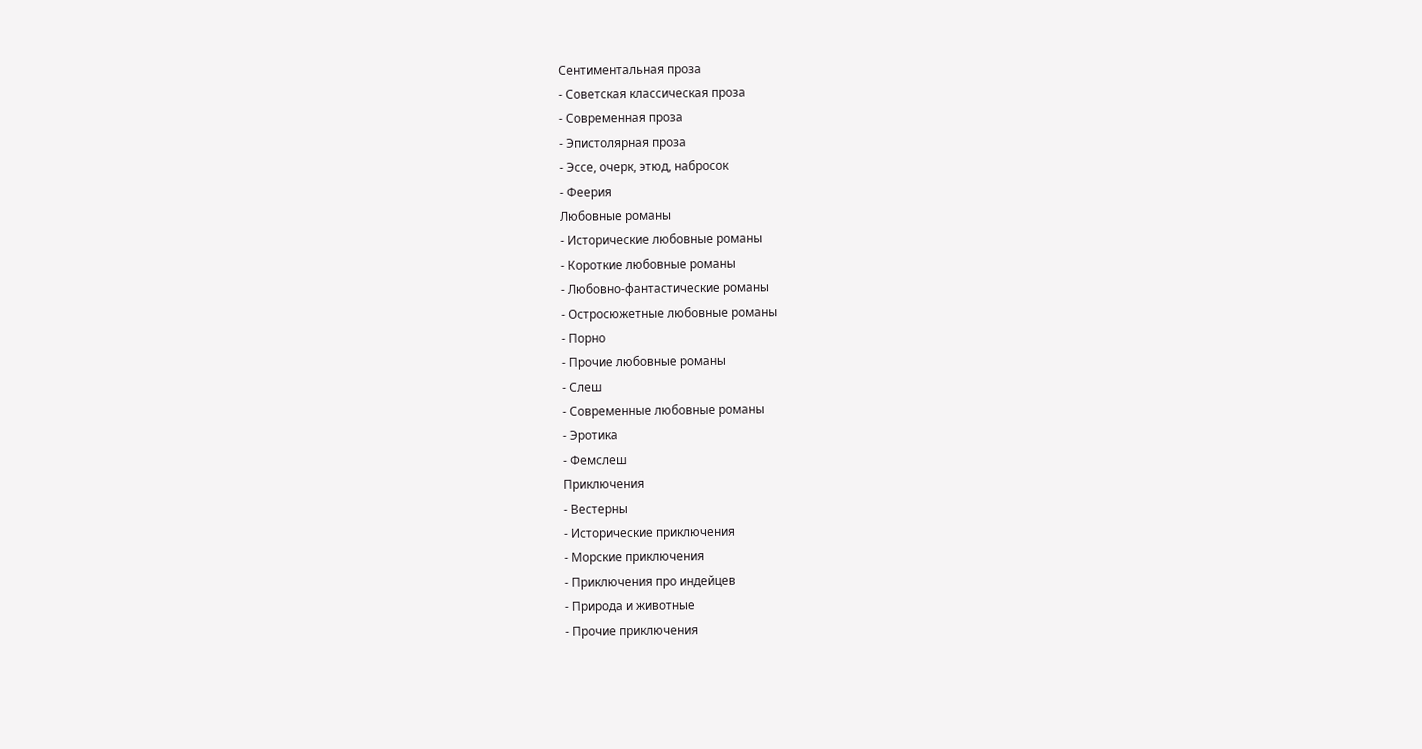Сентиментальная проза
- Советская классическая проза
- Современная проза
- Эпистолярная проза
- Эссе, очерк, этюд, набросок
- Феерия
Любовные романы
- Исторические любовные романы
- Короткие любовные романы
- Любовно-фантастические романы
- Остросюжетные любовные романы
- Порно
- Прочие любовные романы
- Слеш
- Современные любовные романы
- Эротика
- Фемслеш
Приключения
- Вестерны
- Исторические приключения
- Морские приключения
- Приключения про индейцев
- Природа и животные
- Прочие приключения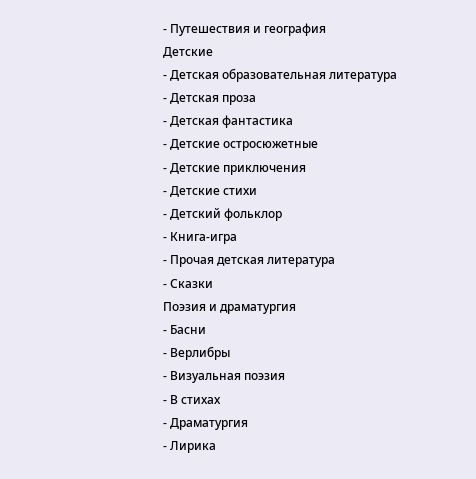- Путешествия и география
Детские
- Детская образовательная литература
- Детская проза
- Детская фантастика
- Детские остросюжетные
- Детские приключения
- Детские стихи
- Детский фольклор
- Книга-игра
- Прочая детская литература
- Сказки
Поэзия и драматургия
- Басни
- Верлибры
- Визуальная поэзия
- В стихах
- Драматургия
- Лирика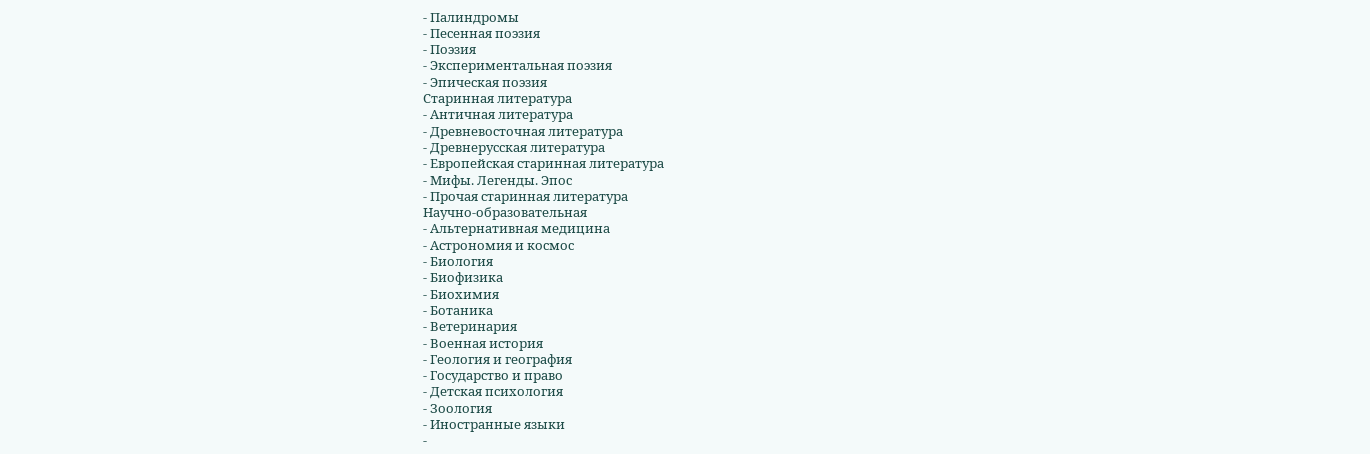- Палиндромы
- Песенная поэзия
- Поэзия
- Экспериментальная поэзия
- Эпическая поэзия
Старинная литература
- Античная литература
- Древневосточная литература
- Древнерусская литература
- Европейская старинная литература
- Мифы. Легенды. Эпос
- Прочая старинная литература
Научно-образовательная
- Альтернативная медицина
- Астрономия и космос
- Биология
- Биофизика
- Биохимия
- Ботаника
- Ветеринария
- Военная история
- Геология и география
- Государство и право
- Детская психология
- Зоология
- Иностранные языки
-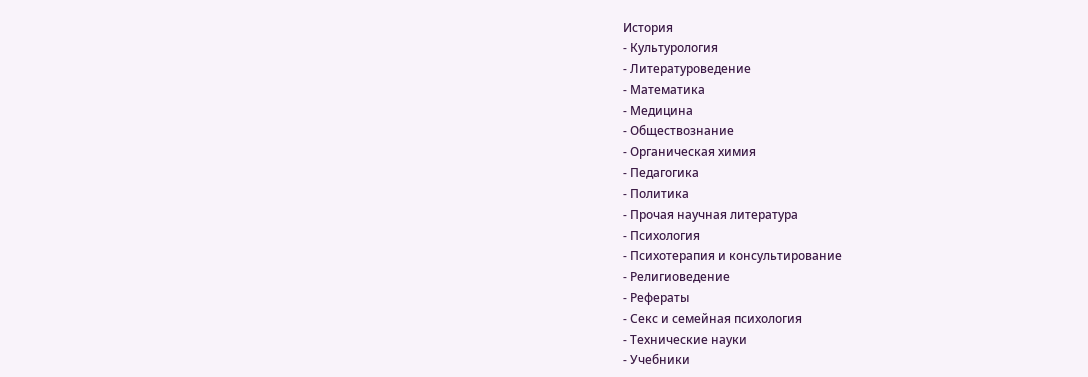История
- Культурология
- Литературоведение
- Математика
- Медицина
- Обществознание
- Органическая химия
- Педагогика
- Политика
- Прочая научная литература
- Психология
- Психотерапия и консультирование
- Религиоведение
- Рефераты
- Секс и семейная психология
- Технические науки
- Учебники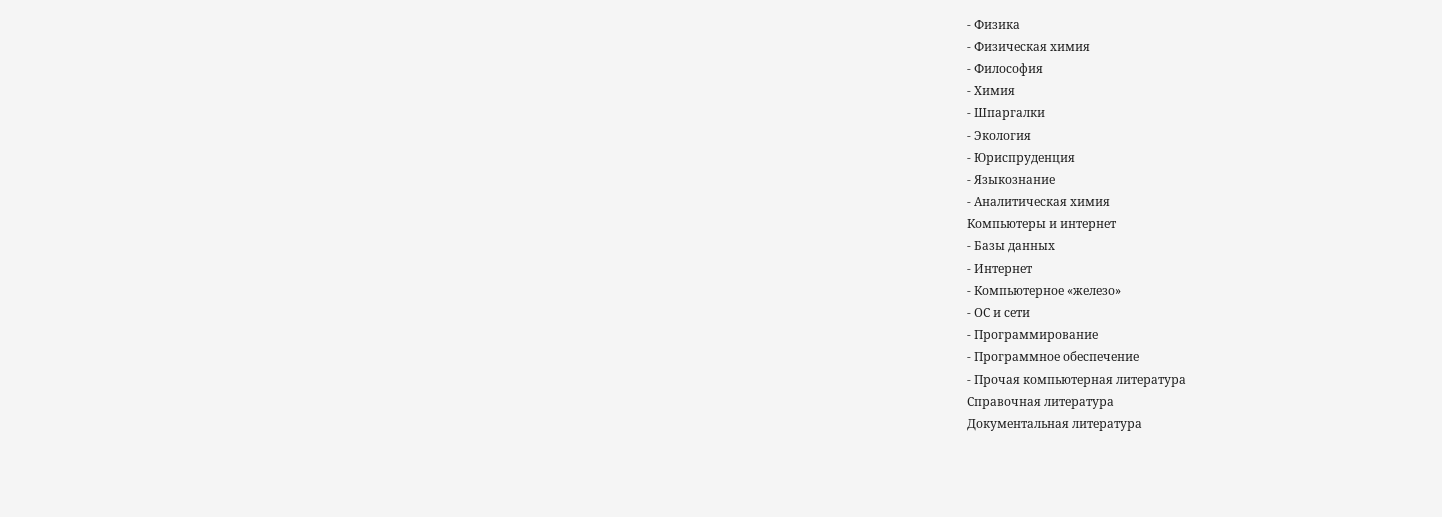- Физика
- Физическая химия
- Философия
- Химия
- Шпаргалки
- Экология
- Юриспруденция
- Языкознание
- Аналитическая химия
Компьютеры и интернет
- Базы данных
- Интернет
- Компьютерное «железо»
- ОС и сети
- Программирование
- Программное обеспечение
- Прочая компьютерная литература
Справочная литература
Документальная литература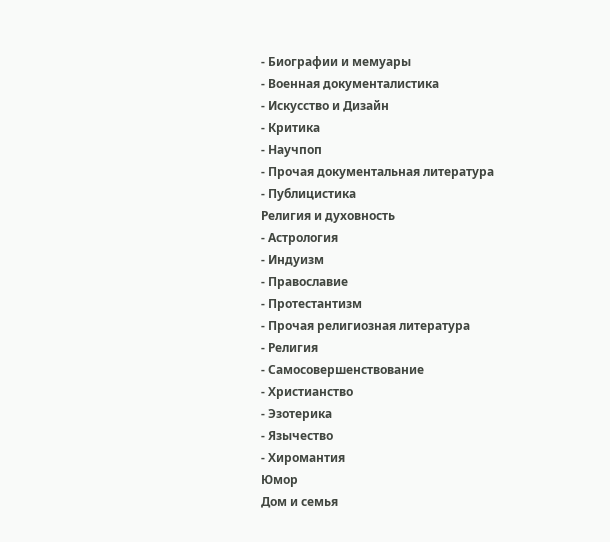- Биографии и мемуары
- Военная документалистика
- Искусство и Дизайн
- Критика
- Научпоп
- Прочая документальная литература
- Публицистика
Религия и духовность
- Астрология
- Индуизм
- Православие
- Протестантизм
- Прочая религиозная литература
- Религия
- Самосовершенствование
- Христианство
- Эзотерика
- Язычество
- Хиромантия
Юмор
Дом и семья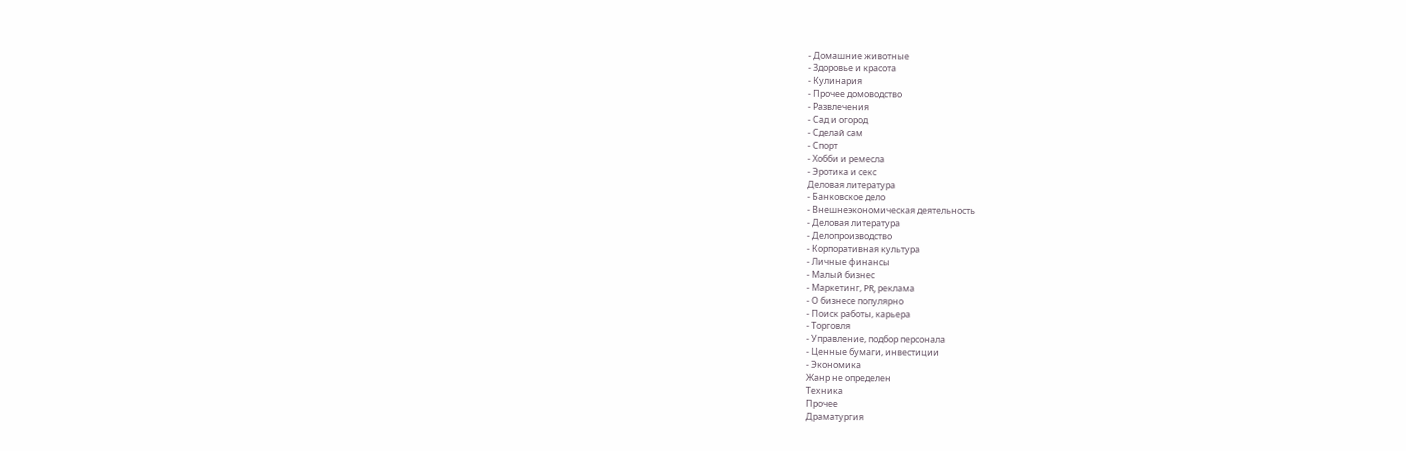- Домашние животные
- Здоровье и красота
- Кулинария
- Прочее домоводство
- Развлечения
- Сад и огород
- Сделай сам
- Спорт
- Хобби и ремесла
- Эротика и секс
Деловая литература
- Банковское дело
- Внешнеэкономическая деятельность
- Деловая литература
- Делопроизводство
- Корпоративная культура
- Личные финансы
- Малый бизнес
- Маркетинг, PR, реклама
- О бизнесе популярно
- Поиск работы, карьера
- Торговля
- Управление, подбор персонала
- Ценные бумаги, инвестиции
- Экономика
Жанр не определен
Техника
Прочее
Драматургия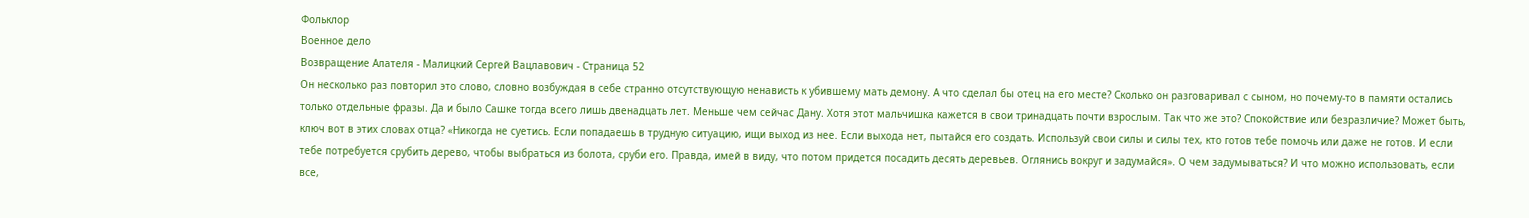Фольклор
Военное дело
Возвращение Алателя - Малицкий Сергей Вацлавович - Страница 52
Он несколько раз повторил это слово, словно возбуждая в себе странно отсутствующую ненависть к убившему мать демону. А что сделал бы отец на его месте? Сколько он разговаривал с сыном, но почему-то в памяти остались только отдельные фразы. Да и было Сашке тогда всего лишь двенадцать лет. Меньше чем сейчас Дану. Хотя этот мальчишка кажется в свои тринадцать почти взрослым. Так что же это? Спокойствие или безразличие? Может быть, ключ вот в этих словах отца? «Никогда не суетись. Если попадаешь в трудную ситуацию, ищи выход из нее. Если выхода нет, пытайся его создать. Используй свои силы и силы тех, кто готов тебе помочь или даже не готов. И если тебе потребуется срубить дерево, чтобы выбраться из болота, сруби его. Правда, имей в виду, что потом придется посадить десять деревьев. Оглянись вокруг и задумайся». О чем задумываться? И что можно использовать, если все,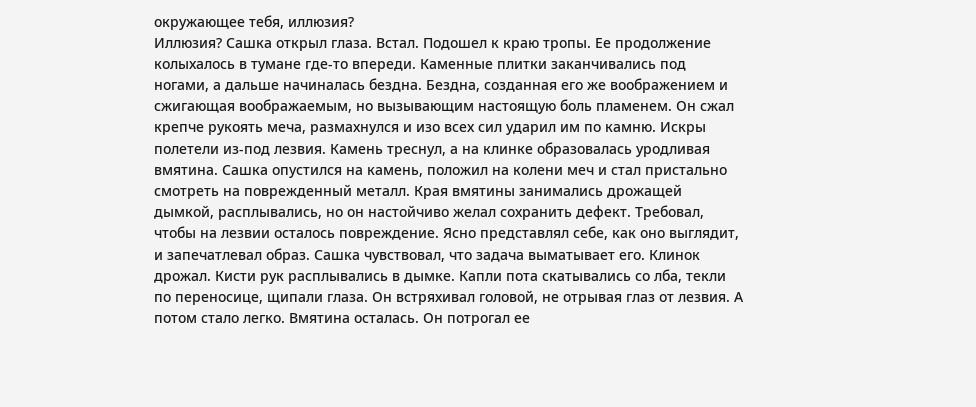окружающее тебя, иллюзия?
Иллюзия? Сашка открыл глаза. Встал. Подошел к краю тропы. Ее продолжение колыхалось в тумане где-то впереди. Каменные плитки заканчивались под ногами, а дальше начиналась бездна. Бездна, созданная его же воображением и сжигающая воображаемым, но вызывающим настоящую боль пламенем. Он сжал крепче рукоять меча, размахнулся и изо всех сил ударил им по камню. Искры полетели из-под лезвия. Камень треснул, а на клинке образовалась уродливая вмятина. Сашка опустился на камень, положил на колени меч и стал пристально смотреть на поврежденный металл. Края вмятины занимались дрожащей дымкой, расплывались, но он настойчиво желал сохранить дефект. Требовал, чтобы на лезвии осталось повреждение. Ясно представлял себе, как оно выглядит, и запечатлевал образ. Сашка чувствовал, что задача выматывает его. Клинок дрожал. Кисти рук расплывались в дымке. Капли пота скатывались со лба, текли по переносице, щипали глаза. Он встряхивал головой, не отрывая глаз от лезвия. А потом стало легко. Вмятина осталась. Он потрогал ее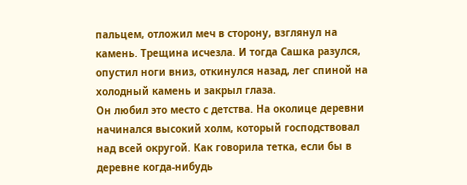пальцем, отложил меч в сторону, взглянул на камень. Трещина исчезла. И тогда Сашка разулся, опустил ноги вниз, откинулся назад, лег спиной на холодный камень и закрыл глаза.
Он любил это место с детства. На околице деревни начинался высокий холм, который господствовал над всей округой. Как говорила тетка, если бы в деревне когда-нибудь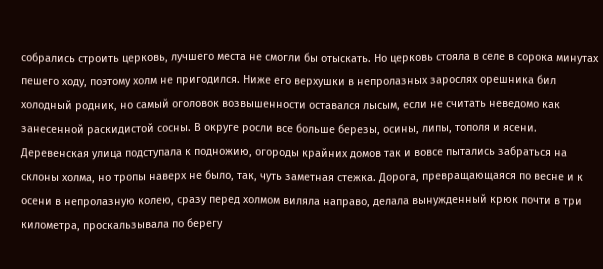собрались строить церковь, лучшего места не смогли бы отыскать. Но церковь стояла в селе в сорока минутах пешего ходу, поэтому холм не пригодился. Ниже его верхушки в непролазных зарослях орешника бил холодный родник, но самый оголовок возвышенности оставался лысым, если не считать неведомо как занесенной раскидистой сосны. В округе росли все больше березы, осины, липы, тополя и ясени. Деревенская улица подступала к подножию, огороды крайних домов так и вовсе пытались забраться на склоны холма, но тропы наверх не было, так, чуть заметная стежка. Дорога, превращающаяся по весне и к осени в непролазную колею, сразу перед холмом виляла направо, делала вынужденный крюк почти в три километра, проскальзывала по берегу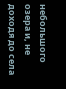небольшого озера и, не доходя до села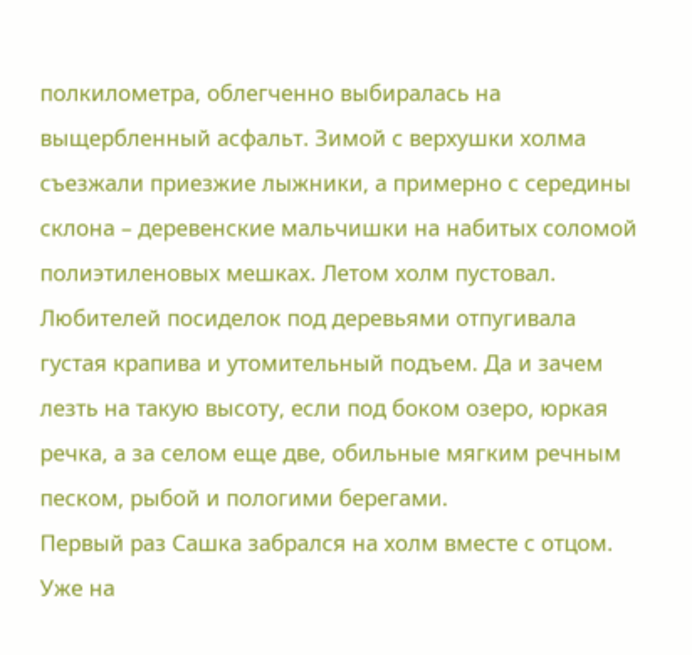полкилометра, облегченно выбиралась на выщербленный асфальт. Зимой с верхушки холма съезжали приезжие лыжники, а примерно с середины склона – деревенские мальчишки на набитых соломой полиэтиленовых мешках. Летом холм пустовал. Любителей посиделок под деревьями отпугивала густая крапива и утомительный подъем. Да и зачем лезть на такую высоту, если под боком озеро, юркая речка, а за селом еще две, обильные мягким речным песком, рыбой и пологими берегами.
Первый раз Сашка забрался на холм вместе с отцом. Уже на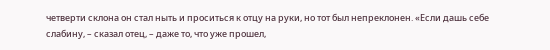четверти склона он стал ныть и проситься к отцу на руки, но тот был непреклонен. «Если дашь себе слабину, – сказал отец, – даже то, что уже прошел,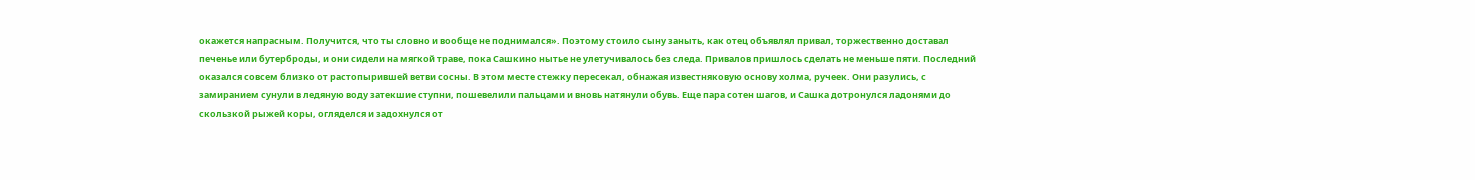окажется напрасным. Получится, что ты словно и вообще не поднимался». Поэтому стоило сыну заныть, как отец объявлял привал, торжественно доставал печенье или бутерброды, и они сидели на мягкой траве, пока Сашкино нытье не улетучивалось без следа. Привалов пришлось сделать не меньше пяти. Последний оказался совсем близко от растопырившей ветви сосны. В этом месте стежку пересекал, обнажая известняковую основу холма, ручеек. Они разулись, с замиранием сунули в ледяную воду затекшие ступни, пошевелили пальцами и вновь натянули обувь. Еще пара сотен шагов, и Сашка дотронулся ладонями до скользкой рыжей коры, огляделся и задохнулся от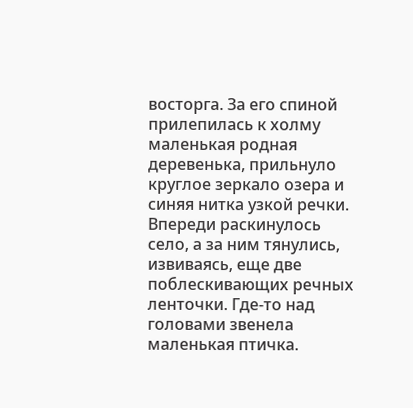восторга. За его спиной прилепилась к холму маленькая родная деревенька, прильнуло круглое зеркало озера и синяя нитка узкой речки. Впереди раскинулось село, а за ним тянулись, извиваясь, еще две поблескивающих речных ленточки. Где-то над головами звенела маленькая птичка.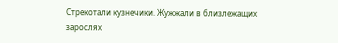Стрекотали кузнечики. Жужжали в близлежащих зарослях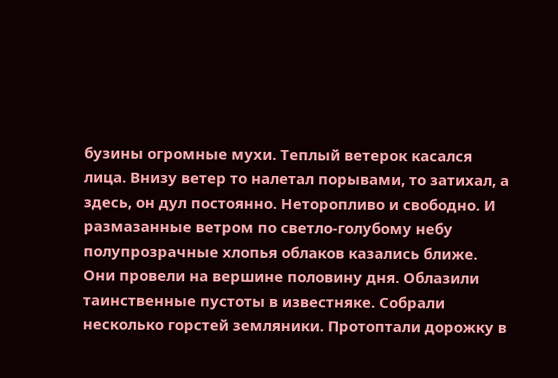бузины огромные мухи. Теплый ветерок касался лица. Внизу ветер то налетал порывами, то затихал, а здесь, он дул постоянно. Неторопливо и свободно. И размазанные ветром по светло-голубому небу полупрозрачные хлопья облаков казались ближе.
Они провели на вершине половину дня. Облазили таинственные пустоты в известняке. Собрали несколько горстей земляники. Протоптали дорожку в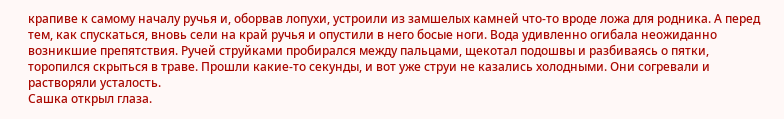крапиве к самому началу ручья и, оборвав лопухи, устроили из замшелых камней что-то вроде ложа для родника. А перед тем, как спускаться, вновь сели на край ручья и опустили в него босые ноги. Вода удивленно огибала неожиданно возникшие препятствия. Ручей струйками пробирался между пальцами, щекотал подошвы и разбиваясь о пятки, торопился скрыться в траве. Прошли какие-то секунды, и вот уже струи не казались холодными. Они согревали и растворяли усталость.
Сашка открыл глаза.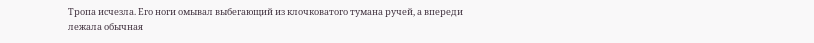Тропа исчезла. Его ноги омывал выбегающий из клочковатого тумана ручей, а впереди лежала обычная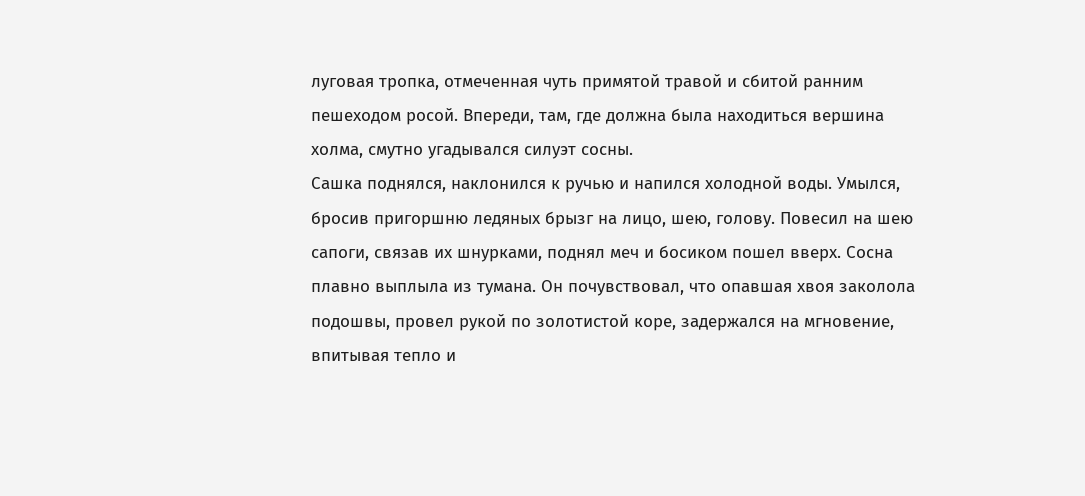луговая тропка, отмеченная чуть примятой травой и сбитой ранним пешеходом росой. Впереди, там, где должна была находиться вершина холма, смутно угадывался силуэт сосны.
Сашка поднялся, наклонился к ручью и напился холодной воды. Умылся, бросив пригоршню ледяных брызг на лицо, шею, голову. Повесил на шею сапоги, связав их шнурками, поднял меч и босиком пошел вверх. Сосна плавно выплыла из тумана. Он почувствовал, что опавшая хвоя заколола подошвы, провел рукой по золотистой коре, задержался на мгновение, впитывая тепло и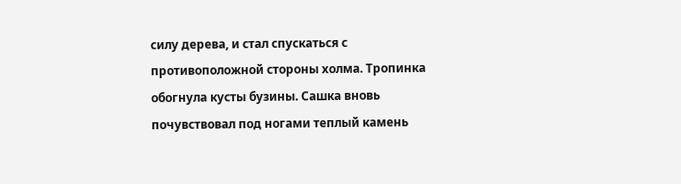силу дерева, и стал спускаться с противоположной стороны холма. Тропинка обогнула кусты бузины. Сашка вновь почувствовал под ногами теплый камень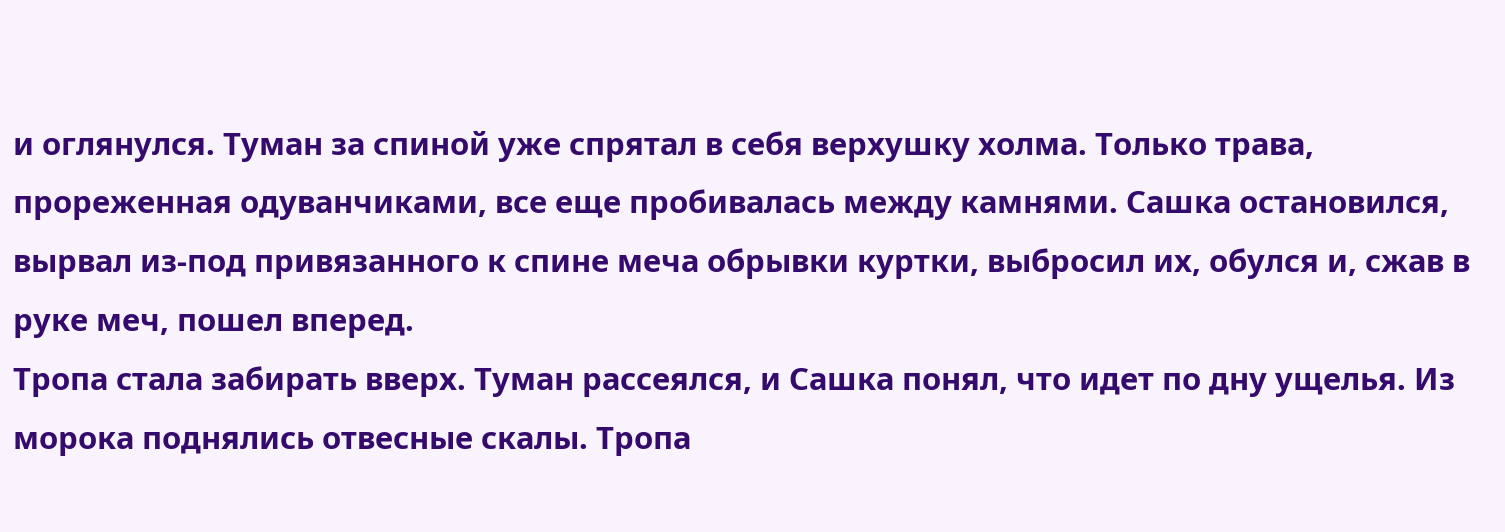и оглянулся. Туман за спиной уже спрятал в себя верхушку холма. Только трава, прореженная одуванчиками, все еще пробивалась между камнями. Сашка остановился, вырвал из-под привязанного к спине меча обрывки куртки, выбросил их, обулся и, сжав в руке меч, пошел вперед.
Тропа стала забирать вверх. Туман рассеялся, и Сашка понял, что идет по дну ущелья. Из морока поднялись отвесные скалы. Тропа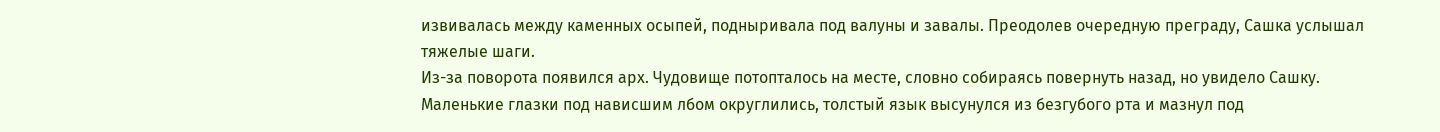извивалась между каменных осыпей, подныривала под валуны и завалы. Преодолев очередную преграду, Сашка услышал тяжелые шаги.
Из-за поворота появился арх. Чудовище потопталось на месте, словно собираясь повернуть назад, но увидело Сашку. Маленькие глазки под нависшим лбом округлились, толстый язык высунулся из безгубого рта и мазнул под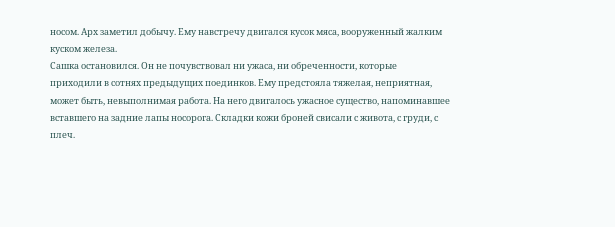носом. Арх заметил добычу. Ему навстречу двигался кусок мяса, вооруженный жалким куском железа.
Сашка остановился. Он не почувствовал ни ужаса, ни обреченности, которые приходили в сотнях предыдущих поединков. Ему предстояла тяжелая, неприятная, может быть, невыполнимая работа. На него двигалось ужасное существо, напоминавшее вставшего на задние лапы носорога. Складки кожи броней свисали с живота, с груди, с плеч.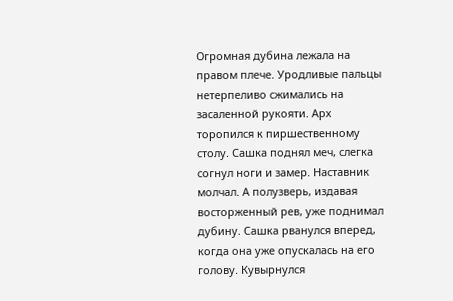Огромная дубина лежала на правом плече. Уродливые пальцы нетерпеливо сжимались на засаленной рукояти. Арх торопился к пиршественному столу. Сашка поднял меч, слегка согнул ноги и замер. Наставник молчал. А полузверь, издавая восторженный рев, уже поднимал дубину. Сашка рванулся вперед, когда она уже опускалась на его голову. Кувырнулся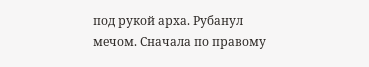под рукой арха. Рубанул мечом. Сначала по правому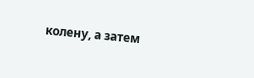колену, а затем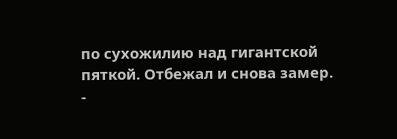по сухожилию над гигантской пяткой. Отбежал и снова замер.
-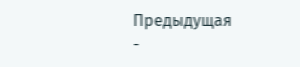Предыдущая
-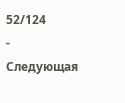52/124
- Следующая